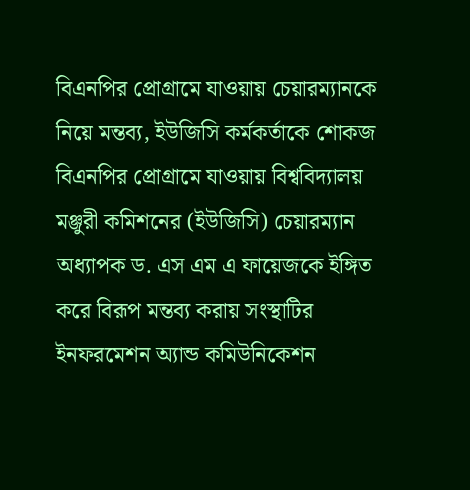বিএনপির প্রোগ্রামে যাওয়ায় চেয়ারম্যানকে নিয়ে মন্তব্য, ইউজিসি কর্মকর্তাকে শোকজ
বিএনপির প্রোগ্রামে যাওয়ায় বিশ্ববিদ্যালয় মঞ্জুরী কমিশনের (ইউজিসি) চেয়ারম্যান অধ্যাপক ড. এস এম এ ফায়েজকে ইঙ্গিত করে বিরূপ মন্তব্য করায় সংস্থাটির ইনফরমেশন অ্যান্ড কমিউনিকেশন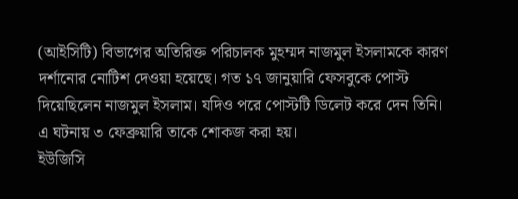(আইসিটি) বিভাগের অতিরিক্ত পরিচালক মুহম্মদ নাজমুল ইসলামকে কারণ দর্শানোর নোটিশ দেওয়া হয়েছে। গত ১৭ জানুয়ারি ফেসবুকে পোস্ট দিয়েছিলেন নাজমুল ইসলাম। যদিও পরে পোস্টটি ডিলেট করে দেন তিনি। এ ঘটনায় ৩ ফেব্রুয়ারি তাকে শোকজ করা হয়।
ইউজিসি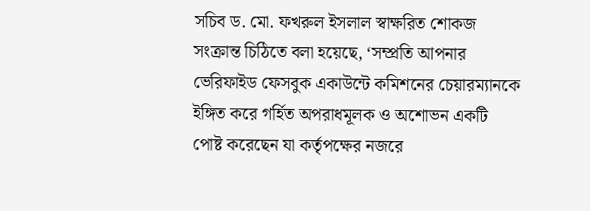সচিব ড. মো. ফখরুল ইসলাল স্বাক্ষরিত শোকজ সংক্রান্ত চিঠিতে বলা হয়েছে, ‘সম্প্রতি আপনার ভেরিফাইড ফেসবুক একাউন্টে কমিশনের চেয়ারম্যানকে ইঙ্গিত করে গর্হিত অপরাধমূলক ও অশোভন একটি পোষ্ট করেছেন যা কর্তৃপক্ষের নজরে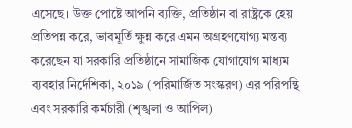এসেছে। উক্ত পোষ্টে আপনি ব্যক্তি, প্রতিষ্ঠান বা রাষ্ট্রকে হেয় প্রতিপন্ন করে, ভাবমূর্তি ক্ষুন্ন করে এমন অগ্রহণযোগ্য মন্তব্য করেছেন যা সরকারি প্রতিষ্ঠানে সামাজিক যোগাযোগ মাধ্যম ব্যবহার নির্দেশিকা, ২০১৯ (পরিমার্জিত সংস্করণ) এর পরিপন্থি এবং সরকারি কর্মচারী (শৃঙ্খলা ও আপিল)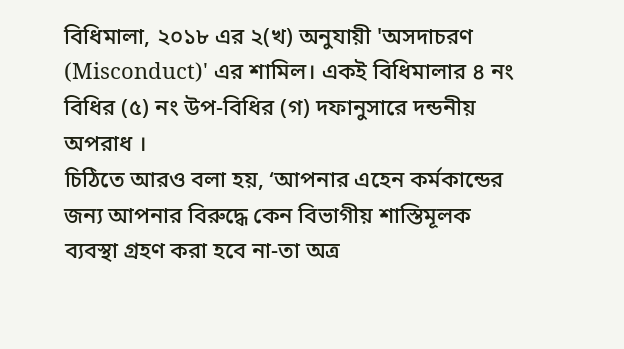বিধিমালা, ২০১৮ এর ২(খ) অনুযায়ী 'অসদাচরণ (Misconduct)' এর শামিল। একই বিধিমালার ৪ নং বিধির (৫) নং উপ-বিধির (গ) দফানুসারে দন্ডনীয় অপরাধ ।
চিঠিতে আরও বলা হয়, ‘আপনার এহেন কর্মকান্ডের জন্য আপনার বিরুদ্ধে কেন বিভাগীয় শাস্তিমূলক ব্যবস্থা গ্রহণ করা হবে না-তা অত্র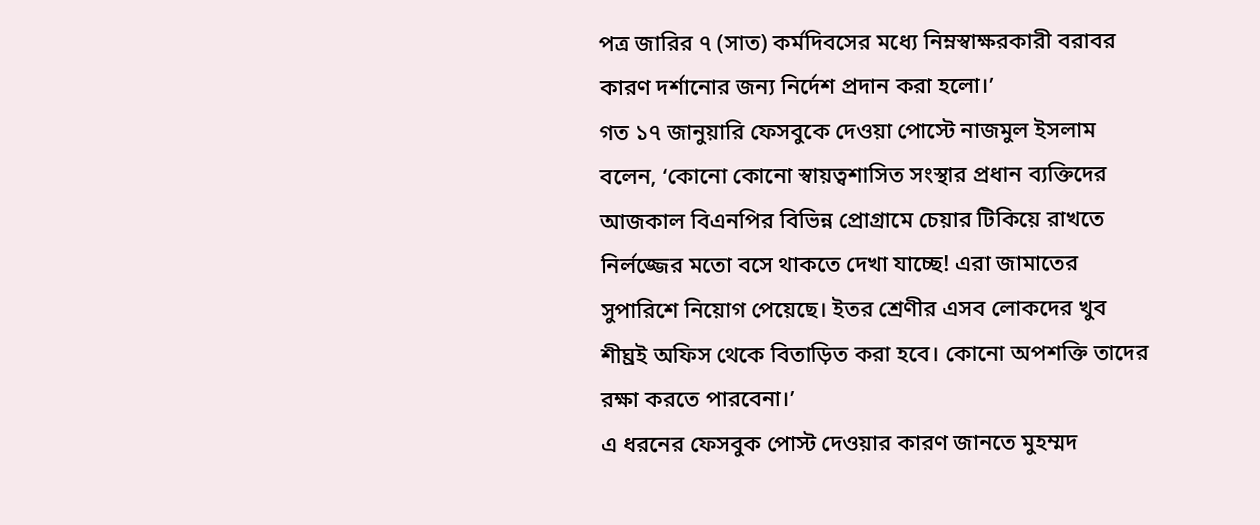পত্র জারির ৭ (সাত) কর্মদিবসের মধ্যে নিম্নস্বাক্ষরকারী বরাবর কারণ দর্শানোর জন্য নির্দেশ প্রদান করা হলো।’
গত ১৭ জানুয়ারি ফেসবুকে দেওয়া পোস্টে নাজমুল ইসলাম বলেন, ‘কোনো কোনো স্বায়ত্বশাসিত সংস্থার প্রধান ব্যক্তিদের আজকাল বিএনপির বিভিন্ন প্রোগ্রামে চেয়ার টিকিয়ে রাখতে নির্লজ্জের মতো বসে থাকতে দেখা যাচ্ছে! এরা জামাতের সুপারিশে নিয়োগ পেয়েছে। ইতর শ্রেণীর এসব লোকদের খুব শীঘ্রই অফিস থেকে বিতাড়িত করা হবে। কোনো অপশক্তি তাদের রক্ষা করতে পারবেনা।’
এ ধরনের ফেসবুক পোস্ট দেওয়ার কারণ জানতে মুহম্মদ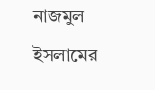নাজমুল ইসলামের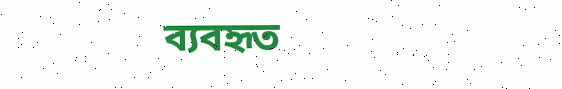ব্যবহৃত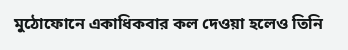মুঠোফোনে একাধিকবার কল দেওয়া হলেও তিনি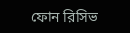ফোন রিসিভ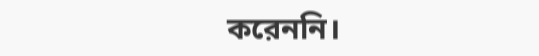করেননি।